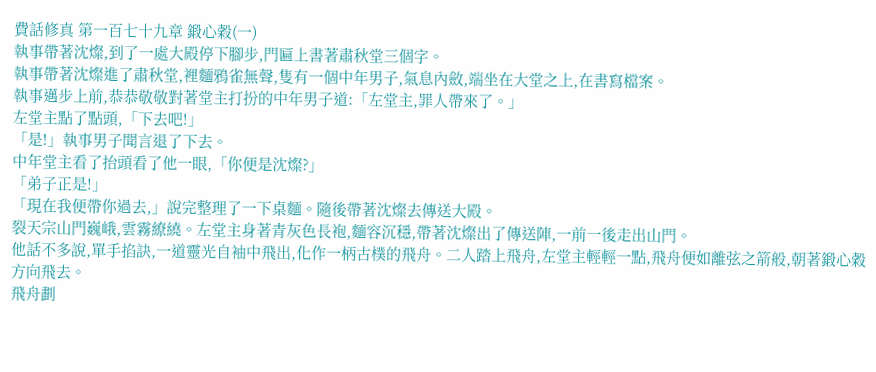費話修真 第一百七十九章 鍛心穀(一)
執事帶著沈燦,到了一處大殿停下腳步,門匾上書著肅秋堂三個字。
執事帶著沈燦進了肅秋堂,裡麵鴉雀無聲,隻有一個中年男子,氣息內斂,端坐在大堂之上,在書寫檔案。
執事邁步上前,恭恭敬敬對著堂主打扮的中年男子道:「左堂主,罪人帶來了。」
左堂主點了點頭,「下去吧!」
「是!」執事男子聞言退了下去。
中年堂主看了抬頭看了他一眼,「你便是沈燦?」
「弟子正是!」
「現在我便帶你過去,」說完整理了一下桌麵。隨後帶著沈燦去傳送大殿。
裂天宗山門巍峨,雲霧繚繞。左堂主身著青灰色長袍,麵容沉穩,帶著沈燦出了傳送陣,一前一後走出山門。
他話不多說,單手掐訣,一道靈光自袖中飛出,化作一柄古樸的飛舟。二人踏上飛舟,左堂主輕輕一點,飛舟便如離弦之箭般,朝著鍛心穀方向飛去。
飛舟劃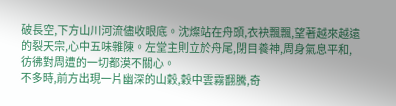破長空,下方山川河流儘收眼底。沈燦站在舟頭,衣袂飄飄,望著越來越遠的裂天宗,心中五味雜陳。左堂主則立於舟尾,閉目養神,周身氣息平和,彷彿對周遭的一切都漠不關心。
不多時,前方出現一片幽深的山穀,穀中雲霧翻騰,奇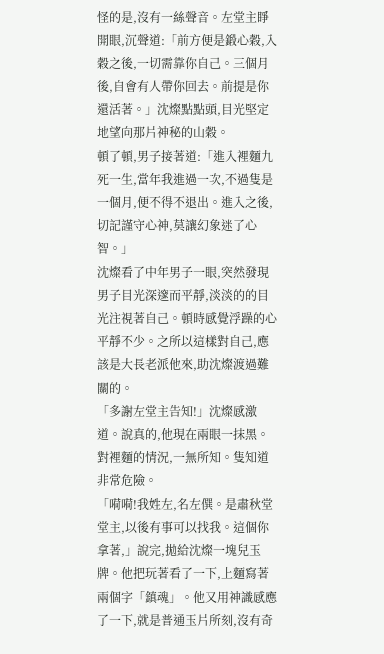怪的是,沒有一絲聲音。左堂主睜開眼,沉聲道:「前方便是鍛心穀,入穀之後,一切需靠你自己。三個月後,自會有人帶你回去。前提是你還活著。」沈燦點點頭,目光堅定地望向那片神秘的山穀。
頓了頓,男子接著道:「進入裡麵九死一生,當年我進過一次,不過隻是一個月,便不得不退出。進入之後,切記謹守心神,莫讓幻象迷了心智。」
沈燦看了中年男子一眼,突然發現男子目光深邃而平靜,淡淡的的目光注視著自己。頓時感覺浮躁的心平靜不少。之所以這樣對自己,應該是大長老派他來,助沈燦渡過難關的。
「多謝左堂主告知!」沈燦感激道。說真的,他現在兩眼一抹黑。對裡麵的情況,一無所知。隻知道非常危險。
「嗬嗬!我姓左,名左僎。是肅秋堂堂主,以後有事可以找我。這個你拿著,」說完,拋給沈燦一塊兒玉牌。他把玩著看了一下,上麵寫著兩個字「鎮魂」。他又用神識感應了一下,就是普通玉片所刻,沒有奇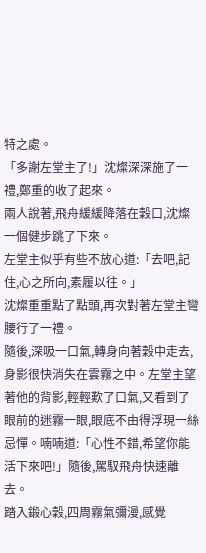特之處。
「多謝左堂主了!」沈燦深深施了一禮,鄭重的收了起來。
兩人說著,飛舟緩緩降落在穀口,沈燦一個健步跳了下來。
左堂主似乎有些不放心道:「去吧,記住,心之所向,素履以往。」
沈燦重重點了點頭,再次對著左堂主彎腰行了一禮。
隨後,深吸一口氣,轉身向著穀中走去,身影很快消失在雲霧之中。左堂主望著他的背影,輕輕歎了口氣,又看到了眼前的迷霧一眼,眼底不由得浮現一絲忌憚。喃喃道:「心性不錯,希望你能活下來吧!」隨後,駕馭飛舟快速離去。
踏入鍛心穀,四周霧氣彌漫,感覺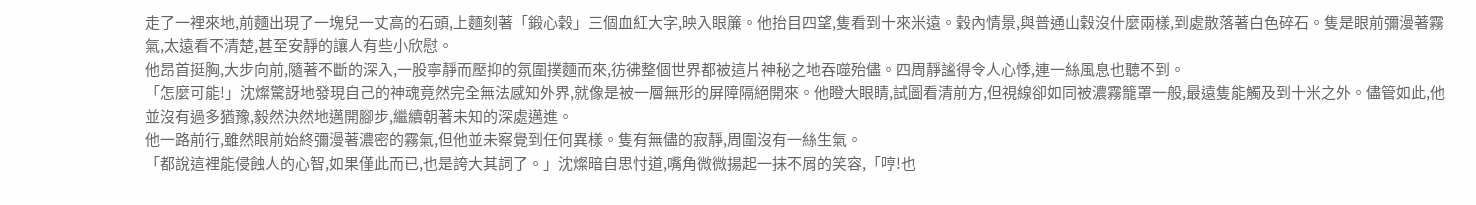走了一裡來地,前麵出現了一塊兒一丈高的石頭,上麵刻著「鍛心穀」三個血紅大字,映入眼簾。他抬目四望,隻看到十來米遠。穀內情景,與普通山穀沒什麼兩樣,到處散落著白色碎石。隻是眼前彌漫著霧氣,太遠看不清楚,甚至安靜的讓人有些小欣慰。
他昂首挺胸,大步向前,隨著不斷的深入,一股寧靜而壓抑的氛圍撲麵而來,彷彿整個世界都被這片神秘之地吞噬殆儘。四周靜謐得令人心悸,連一絲風息也聽不到。
「怎麼可能!」沈燦驚訝地發現自己的神魂竟然完全無法感知外界,就像是被一層無形的屏障隔絕開來。他瞪大眼睛,試圖看清前方,但視線卻如同被濃霧籠罩一般,最遠隻能觸及到十米之外。儘管如此,他並沒有過多猶豫,毅然決然地邁開腳步,繼續朝著未知的深處邁進。
他一路前行,雖然眼前始終彌漫著濃密的霧氣,但他並未察覺到任何異樣。隻有無儘的寂靜,周圍沒有一絲生氣。
「都說這裡能侵蝕人的心智,如果僅此而已,也是誇大其詞了。」沈燦暗自思忖道,嘴角微微揚起一抹不屑的笑容,「哼!也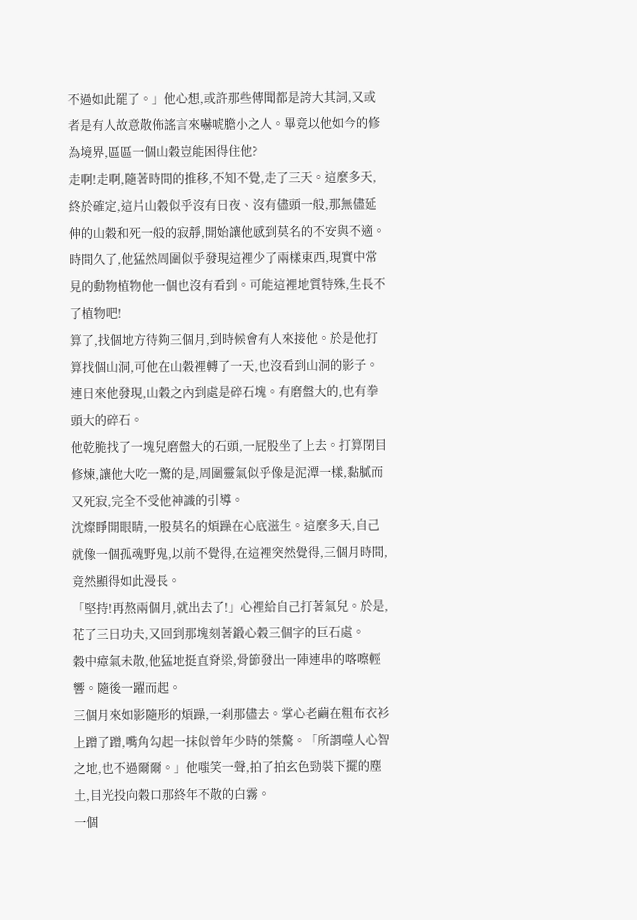不過如此罷了。」他心想,或許那些傳聞都是誇大其詞,又或者是有人故意散佈謠言來嚇唬膽小之人。畢竟以他如今的修為境界,區區一個山穀豈能困得住他?
走啊!走啊,隨著時間的推移,不知不覺,走了三天。這麼多天,終於確定,這片山穀似乎沒有日夜、沒有儘頭一般,那無儘延伸的山穀和死一般的寂靜,開始讓他感到莫名的不安與不適。
時間久了,他猛然周圍似乎發現這裡少了兩樣東西,現實中常見的動物植物他一個也沒有看到。可能這裡地質特殊,生長不了植物吧!
算了,找個地方待夠三個月,到時候會有人來接他。於是他打算找個山洞,可他在山穀裡轉了一天,也沒看到山洞的影子。連日來他發現,山穀之內到處是碎石塊。有磨盤大的,也有拳頭大的碎石。
他乾脆找了一塊兒磨盤大的石頭,一屁股坐了上去。打算閉目修煉,讓他大吃一驚的是,周圍靈氣似乎像是泥潭一樣,黏膩而又死寂,完全不受他神識的引導。
沈燦睜開眼睛,一股莫名的煩躁在心底滋生。這麼多天,自己就像一個孤魂野鬼,以前不覺得,在這裡突然覺得,三個月時間,竟然顯得如此漫長。
「堅持!再熬兩個月,就出去了!」心裡給自己打著氣兒。於是,花了三日功夫,又回到那塊刻著鍛心穀三個字的巨石處。
穀中瘴氣未散,他猛地挺直脊梁,骨節發出一陣連串的喀嚓輕響。隨後一躍而起。
三個月來如影隨形的煩躁,一刹那儘去。掌心老繭在粗布衣衫上蹭了蹭,嘴角勾起一抹似曾年少時的桀驁。「所謂噬人心智之地,也不過爾爾。」他嗤笑一聲,拍了拍玄色勁裝下擺的塵土,目光投向穀口那終年不散的白霧。
一個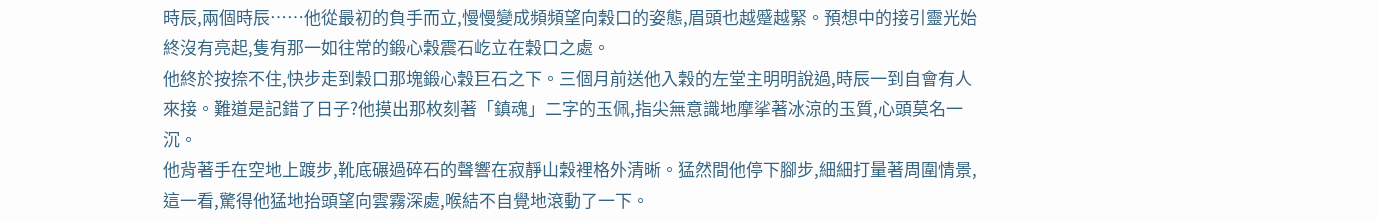時辰,兩個時辰……他從最初的負手而立,慢慢變成頻頻望向穀口的姿態,眉頭也越蹙越緊。預想中的接引靈光始終沒有亮起,隻有那一如往常的鍛心穀震石屹立在穀口之處。
他終於按捺不住,快步走到穀口那塊鍛心穀巨石之下。三個月前送他入穀的左堂主明明說過,時辰一到自會有人來接。難道是記錯了日子?他摸出那枚刻著「鎮魂」二字的玉佩,指尖無意識地摩挲著冰涼的玉質,心頭莫名一沉。
他背著手在空地上踱步,靴底碾過碎石的聲響在寂靜山穀裡格外清晰。猛然間他停下腳步,細細打量著周圍情景,這一看,驚得他猛地抬頭望向雲霧深處,喉結不自覺地滾動了一下。